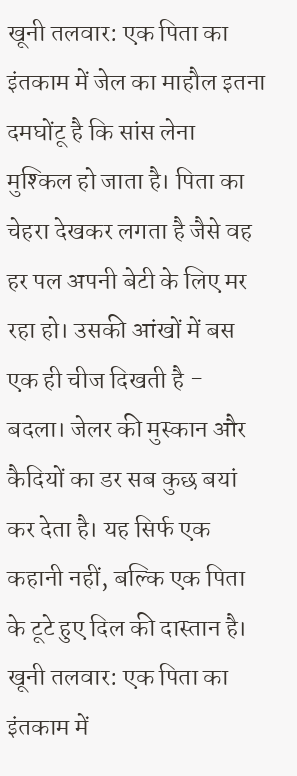खूनी तलवार: एक पिता का इंतकाम में जेल का माहौल इतना दमघोंटू है कि सांस लेना मुश्किल हो जाता है। पिता का चेहरा देखकर लगता है जैसे वह हर पल अपनी बेटी के लिए मर रहा हो। उसकी आंखों में बस एक ही चीज दिखती है - बदला। जेलर की मुस्कान और कैदियों का डर सब कुछ बयां कर देता है। यह सिर्फ एक कहानी नहीं, बल्कि एक पिता के टूटे हुए दिल की दास्तान है।
खूनी तलवार: एक पिता का इंतकाम में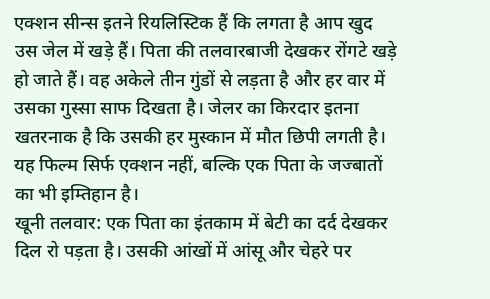एक्शन सीन्स इतने रियलिस्टिक हैं कि लगता है आप खुद उस जेल में खड़े हैं। पिता की तलवारबाजी देखकर रोंगटे खड़े हो जाते हैं। वह अकेले तीन गुंडों से लड़ता है और हर वार में उसका गुस्सा साफ दिखता है। जेलर का किरदार इतना खतरनाक है कि उसकी हर मुस्कान में मौत छिपी लगती है। यह फिल्म सिर्फ एक्शन नहीं, बल्कि एक पिता के जज्बातों का भी इम्तिहान है।
खूनी तलवार: एक पिता का इंतकाम में बेटी का दर्द देखकर दिल रो पड़ता है। उसकी आंखों में आंसू और चेहरे पर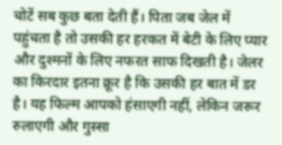चोटें सब कुछ बता देती हैं। पिता जब जेल में पहुंचता है तो उसकी हर हरकत में बेटी के लिए प्यार और दुश्मनों के लिए नफरत साफ दिखती है। जेलर का किरदार इतना क्रूर है कि उसकी हर बात में डर है। यह फिल्म आपको हंसाएगी नहीं, लेकिन जरूर रुलाएगी और गुस्सा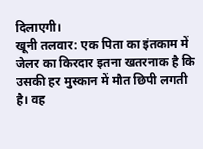दिलाएगी।
खूनी तलवार: एक पिता का इंतकाम में जेलर का किरदार इतना खतरनाक है कि उसकी हर मुस्कान में मौत छिपी लगती है। वह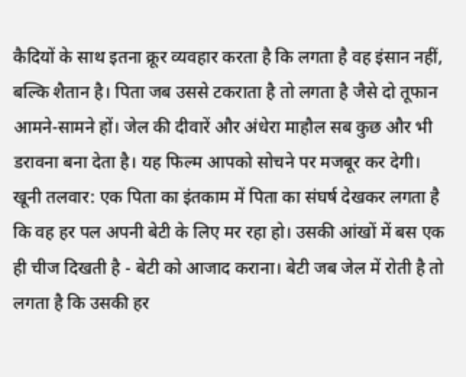कैदियों के साथ इतना क्रूर व्यवहार करता है कि लगता है वह इंसान नहीं, बल्कि शैतान है। पिता जब उससे टकराता है तो लगता है जैसे दो तूफान आमने-सामने हों। जेल की दीवारें और अंधेरा माहौल सब कुछ और भी डरावना बना देता है। यह फिल्म आपको सोचने पर मजबूर कर देगी।
खूनी तलवार: एक पिता का इंतकाम में पिता का संघर्ष देखकर लगता है कि वह हर पल अपनी बेटी के लिए मर रहा हो। उसकी आंखों में बस एक ही चीज दिखती है - बेटी को आजाद कराना। बेटी जब जेल में रोती है तो लगता है कि उसकी हर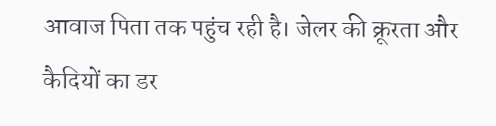आवाज पिता तक पहुंच रही है। जेलर की क्रूरता और कैदियों का डर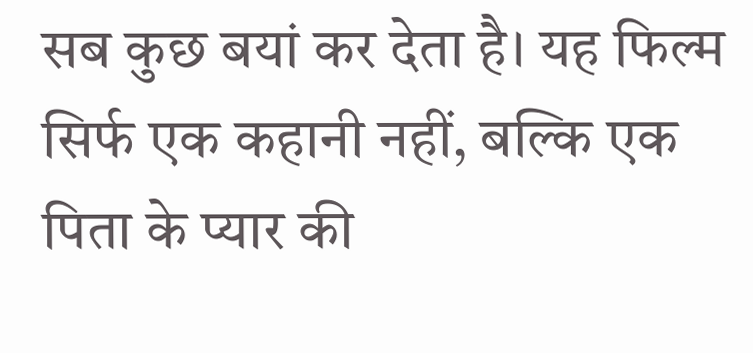सब कुछ बयां कर देता है। यह फिल्म सिर्फ एक कहानी नहीं, बल्कि एक पिता के प्यार की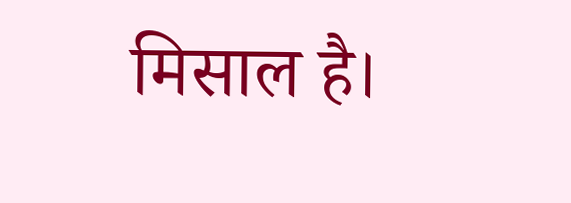मिसाल है।